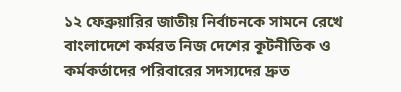১২ ফেব্রুয়ারির জাতীয় নির্বাচনকে সামনে রেখে বাংলাদেশে কর্মরত নিজ দেশের কূটনীতিক ও কর্মকর্তাদের পরিবারের সদস্যদের দ্রুত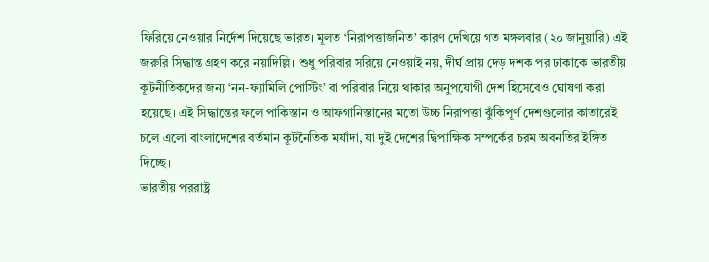ফিরিয়ে নেওয়ার নির্দেশ দিয়েছে ভারত। মূলত ‘নিরাপত্তাজনিত’ কারণ দেখিয়ে গত মঙ্গলবার (২০ জানুয়ারি) এই জরুরি সিদ্ধান্ত গ্রহণ করে নয়াদিল্লি। শুধু পরিবার সরিয়ে নেওয়াই নয়, দীর্ঘ প্রায় দেড় দশক পর ঢাকাকে ভারতীয় কূটনীতিকদের জন্য ‘নন-ফ্যামিলি পোস্টিং’ বা পরিবার নিয়ে থাকার অনুপযোগী দেশ হিসেবেও ঘোষণা করা হয়েছে। এই সিদ্ধান্তের ফলে পাকিস্তান ও আফগানিস্তানের মতো উচ্চ নিরাপত্তা ঝুঁকিপূর্ণ দেশগুলোর কাতারেই চলে এলো বাংলাদেশের বর্তমান কূটনৈতিক মর্যাদা, যা দুই দেশের দ্বিপাক্ষিক সম্পর্কের চরম অবনতির ইঙ্গিত দিচ্ছে।
ভারতীয় পররাষ্ট্র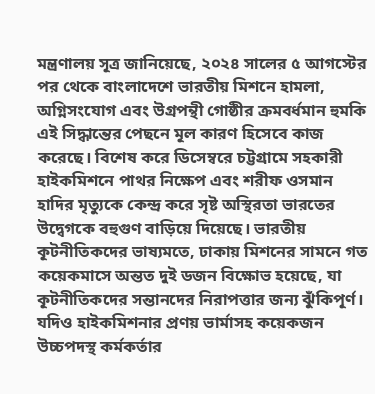মন্ত্রণালয় সূত্র জানিয়েছে, ২০২৪ সালের ৫ আগস্টের পর থেকে বাংলাদেশে ভারতীয় মিশনে হামলা, অগ্নিসংযোগ এবং উগ্রপন্থী গোষ্ঠীর ক্রমবর্ধমান হুমকি এই সিদ্ধান্তের পেছনে মূল কারণ হিসেবে কাজ করেছে। বিশেষ করে ডিসেম্বরে চট্টগ্রামে সহকারী হাইকমিশনে পাথর নিক্ষেপ এবং শরীফ ওসমান হাদির মৃত্যুকে কেন্দ্র করে সৃষ্ট অস্থিরতা ভারতের উদ্বেগকে বহুগুণ বাড়িয়ে দিয়েছে। ভারতীয় কূটনীতিকদের ভাষ্যমতে, ঢাকায় মিশনের সামনে গত কয়েকমাসে অন্তত দুই ডজন বিক্ষোভ হয়েছে, যা কূটনীতিকদের সন্তানদের নিরাপত্তার জন্য ঝুঁকিপূর্ণ। যদিও হাইকমিশনার প্রণয় ভার্মাসহ কয়েকজন উচ্চপদস্থ কর্মকর্তার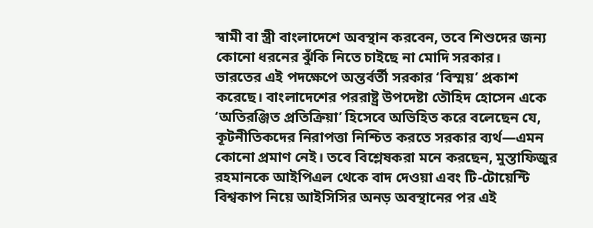স্বামী বা স্ত্রী বাংলাদেশে অবস্থান করবেন, তবে শিশুদের জন্য কোনো ধরনের ঝুঁকি নিতে চাইছে না মোদি সরকার।
ভারতের এই পদক্ষেপে অন্তর্বর্তী সরকার ‘বিস্ময়’ প্রকাশ করেছে। বাংলাদেশের পররাষ্ট্র উপদেষ্টা তৌহিদ হোসেন একে ‘অতিরঞ্জিত প্রতিক্রিয়া’ হিসেবে অভিহিত করে বলেছেন যে, কূটনীতিকদের নিরাপত্তা নিশ্চিত করতে সরকার ব্যর্থ—এমন কোনো প্রমাণ নেই। তবে বিশ্লেষকরা মনে করছেন, মুস্তাফিজুর রহমানকে আইপিএল থেকে বাদ দেওয়া এবং টি-টোয়েন্টি বিশ্বকাপ নিয়ে আইসিসির অনড় অবস্থানের পর এই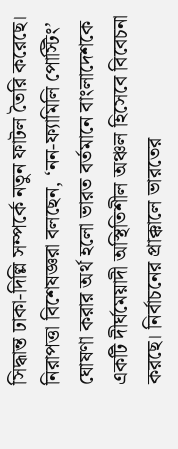সিদ্ধান্ত ঢাকা-দিল্লি সম্পর্কে নতুন ফাটল তৈরি করেছে। নিরাপত্তা বিশেষজ্ঞরা বলছেন, ‘নন-ফ্যামিলি পোস্টিং’ ঘোষণা করার অর্থ হলো ভারত বর্তমানে বাংলাদেশকে একটি দীর্ঘমেয়াদী অস্থিতিশীল অঞ্চল হিসেবে বিবেচনা করছে। নির্বাচনের প্রাক্কালে ভারতের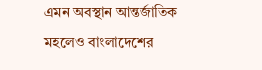এমন অবস্থান আন্তর্জাতিক মহলেও বাংলাদেশের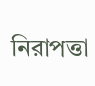নিরাপত্তা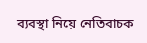ব্যবস্থা নিয়ে নেতিবাচক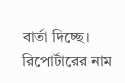বার্তা দিচ্ছে।
রিপোর্টারের নাম